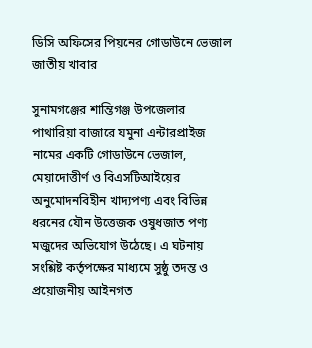ডিসি অফিসের পিয়নের গোডাউনে ভেজাল জাতীয় খাবার

সুনামগঞ্জের শান্তিগঞ্জ উপজেলার পাথারিয়া বাজারে যমুনা এন্টারপ্রাইজ নামের একটি গোডাউনে ভেজাল, মেয়াদোত্তীর্ণ ও বিএসটিআইয়ের অনুমোদনবিহীন খাদ্যপণ্য এবং বিভিন্ন ধরনের যৌন উত্তেজক ওষুধজাত পণ্য মজুদের অভিযোগ উঠেছে। এ ঘটনায় সংশ্লিষ্ট কর্তৃপক্ষের মাধ্যমে সুষ্ঠু তদন্ত ও প্রয়োজনীয় আইনগত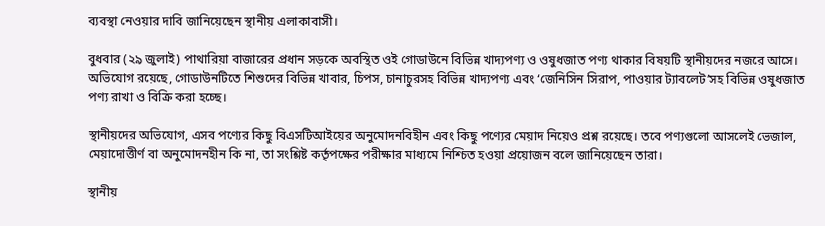ব্যবস্থা নেওয়ার দাবি জানিয়েছেন স্থানীয় এলাকাবাসী।

বুধবার (২৯ জুলাই) পাথারিয়া বাজারের প্রধান সড়কে অবস্থিত ওই গোডাউনে বিভিন্ন খাদ্যপণ্য ও ওষুধজাত পণ্য থাকার বিষয়টি স্থানীয়দের নজরে আসে। অভিযোগ রয়েছে, গোডাউনটিতে শিশুদের বিভিন্ন খাবার, চিপস, চানাচুরসহ বিভিন্ন খাদ্যপণ্য এবং ‘জেনিসিন সিরাপ, পাওয়ার ট্যাবলেট’সহ বিভিন্ন ওষুধজাত পণ্য রাখা ও বিক্রি করা হচ্ছে।

স্থানীয়দের অভিযোগ, এসব পণ্যের কিছু বিএসটিআইয়ের অনুমোদনবিহীন এবং কিছু পণ্যের মেয়াদ নিয়েও প্রশ্ন রয়েছে। তবে পণ্যগুলো আসলেই ভেজাল, মেয়াদোত্তীর্ণ বা অনুমোদনহীন কি না, তা সংশ্লিষ্ট কর্তৃপক্ষের পরীক্ষার মাধ্যমে নিশ্চিত হওয়া প্রয়োজন বলে জানিয়েছেন তারা।

স্থানীয়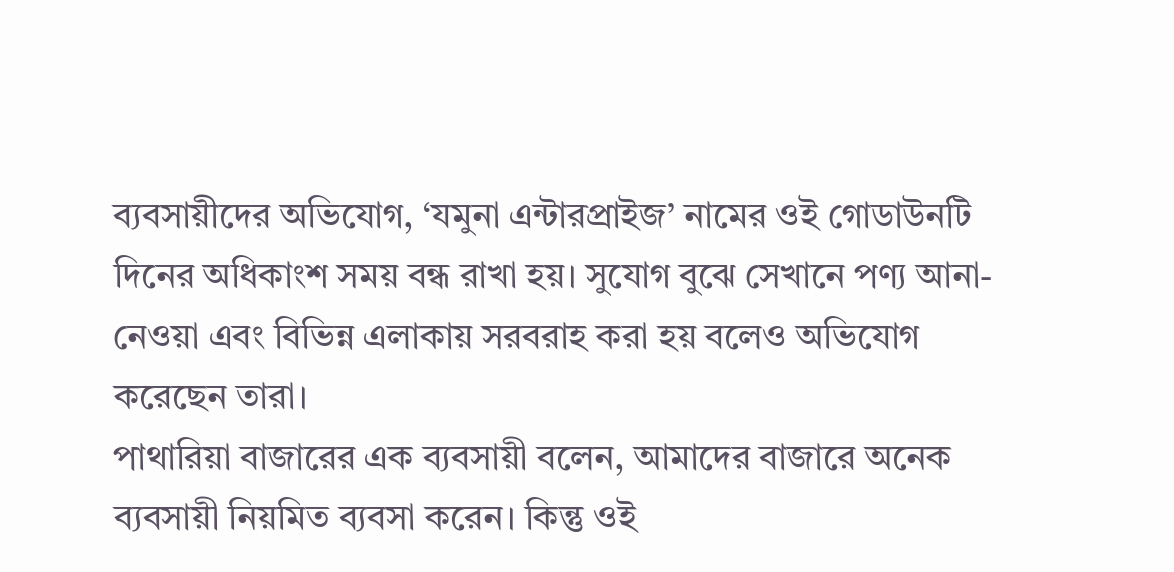ব্যবসায়ীদের অভিযোগ, ‘যমুনা এন্টারপ্রাইজ’ নামের ওই গোডাউনটি দিনের অধিকাংশ সময় বন্ধ রাখা হয়। সুযোগ বুঝে সেখানে পণ্য আনা-নেওয়া এবং বিভিন্ন এলাকায় সরবরাহ করা হয় বলেও অভিযোগ করেছেন তারা।
পাথারিয়া বাজারের এক ব্যবসায়ী বলেন, আমাদের বাজারে অনেক ব্যবসায়ী নিয়মিত ব্যবসা করেন। কিন্তু ওই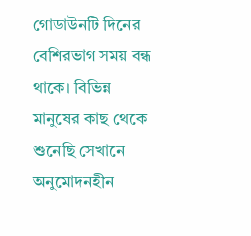গোডাউনটি দিনের বেশিরভাগ সময় বন্ধ থাকে। বিভিন্ন মানুষের কাছ থেকে শুনেছি সেখানে অনুমোদনহীন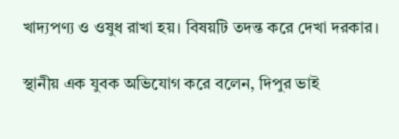খাদ্যপণ্য ও ওষুধ রাখা হয়। বিষয়টি তদন্ত করে দেখা দরকার।

স্থানীয় এক যুবক অভিযোগ করে বলেন, দিপুর ভাই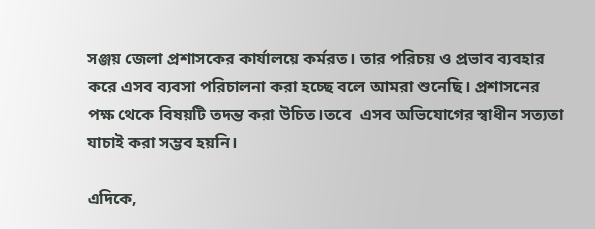সঞ্জয় জেলা প্রশাসকের কার্যালয়ে কর্মরত। তার পরিচয় ও প্রভাব ব্যবহার করে এসব ব্যবসা পরিচালনা করা হচ্ছে বলে আমরা শুনেছি। প্রশাসনের পক্ষ থেকে বিষয়টি তদন্ত করা উচিত।তবে  এসব অভিযোগের স্বাধীন সত্যতা যাচাই করা সম্ভব হয়নি।

এদিকে,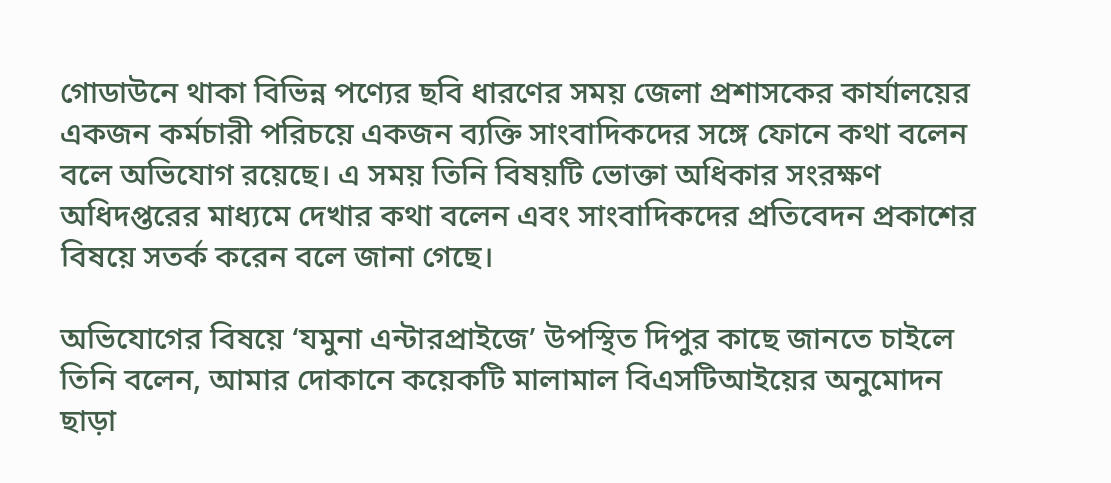গোডাউনে থাকা বিভিন্ন পণ্যের ছবি ধারণের সময় জেলা প্রশাসকের কার্যালয়ের একজন কর্মচারী পরিচয়ে একজন ব্যক্তি সাংবাদিকদের সঙ্গে ফোনে কথা বলেন বলে অভিযোগ রয়েছে। এ সময় তিনি বিষয়টি ভোক্তা অধিকার সংরক্ষণ অধিদপ্তরের মাধ্যমে দেখার কথা বলেন এবং সাংবাদিকদের প্রতিবেদন প্রকাশের বিষয়ে সতর্ক করেন বলে জানা গেছে।

অভিযোগের বিষয়ে ‘যমুনা এন্টারপ্রাইজে’ উপস্থিত দিপুর কাছে জানতে চাইলে তিনি বলেন, আমার দোকানে কয়েকটি মালামাল বিএসটিআইয়ের অনুমোদন ছাড়া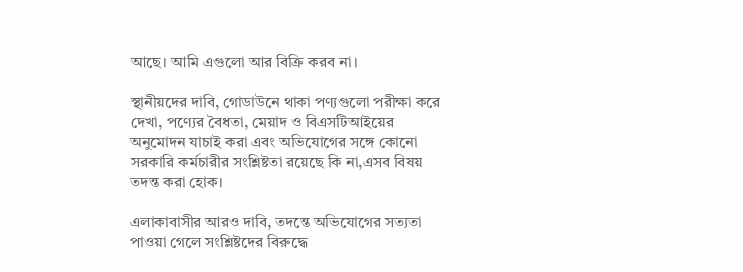আছে। আমি এগুলো আর বিক্রি করব না।

স্থানীয়দের দাবি, গোডাউনে থাকা পণ্যগুলো পরীক্ষা করে দেখা, পণ্যের বৈধতা, মেয়াদ ও বিএসটিআইয়ের অনুমোদন যাচাই করা এবং অভিযোগের সঙ্গে কোনো সরকারি কর্মচারীর সংশ্লিষ্টতা রয়েছে কি না,এসব বিষয় তদন্ত করা হোক।

এলাকাবাসীর আরও দাবি, তদন্তে অভিযোগের সত্যতা পাওয়া গেলে সংশ্লিষ্টদের বিরুদ্ধে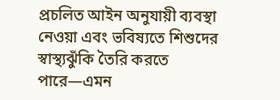প্রচলিত আইন অনুযায়ী ব্যবস্থা নেওয়া এবং ভবিষ্যতে শিশুদের স্বাস্থ্যঝুঁকি তৈরি করতে পারে—এমন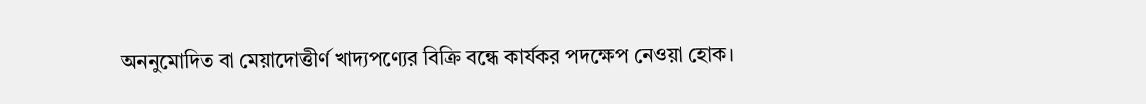অননুমোদিত বা মেয়াদোত্তীর্ণ খাদ্যপণ্যের বিক্রি বন্ধে কার্যকর পদক্ষেপ নেওয়া হোক।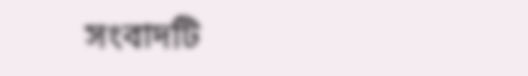সংবাদটি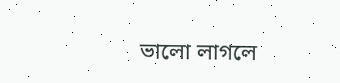ভালো লাগলে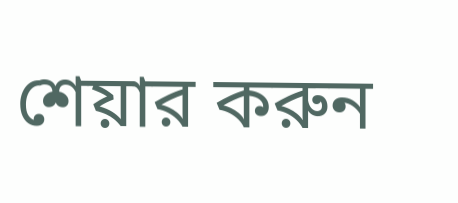শেয়ার করুন